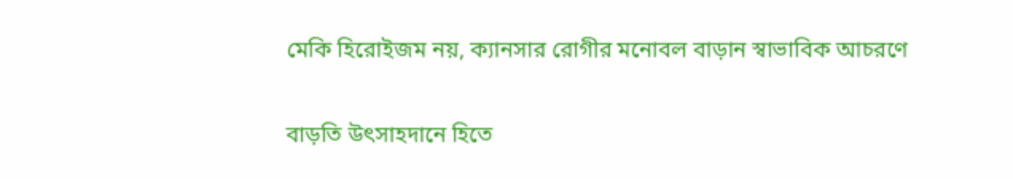মেকি হিরোইজম নয়, ক্যানসার রোগীর মনোবল বাড়ান স্বাভাবিক আচরণে

বাড়তি উৎসাহদানে হিতে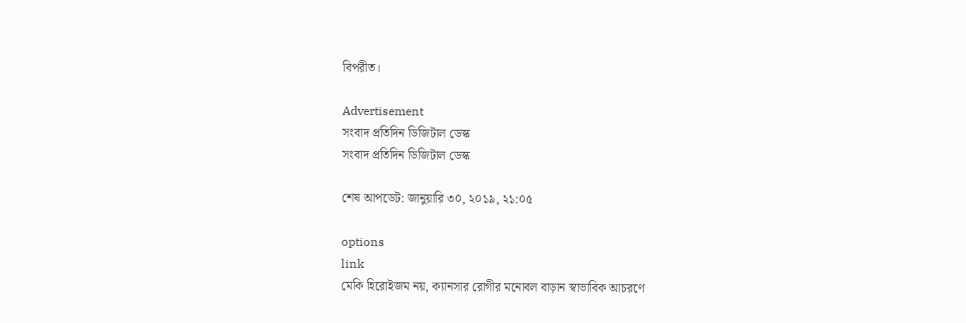বিপরীত।

Advertisement
সংবাদ প্রতিদিন ডিজিটাল ডেস্ক
সংবাদ প্রতিদিন ডিজিটাল ডেস্ক

শেষ আপডেট: জানুয়ারি ৩০, ২০১৯, ২১:০৫

options
link
মেকি হিরোইজম নয়, ক্যানসার রোগীর মনোবল বাড়ান স্বাভাবিক আচরণে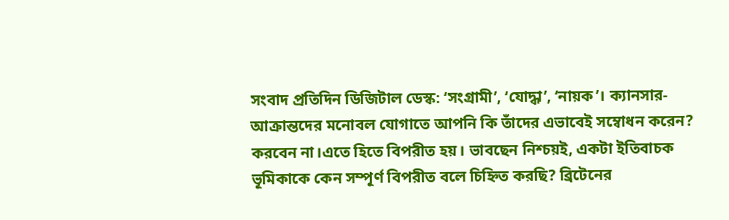সংবাদ প্রতিদিন ডিজিটাল ডেস্ক: ‘সংগ্রামী’, ‘যোদ্ধা’, ‘নায়ক’। ক্যানসার-আক্রান্তদের মনোবল যোগাতে আপনি কি তাঁদের এভাবেই সম্বোধন করেন? করবেন না।এতে হিতে বিপরীত হয়। ভাবছেন নিশ্চয়ই, একটা ইতিবাচক ভূমিকাকে কেন সম্পূর্ণ বিপরীত বলে চিহ্নিত করছি? ব্রিটেনের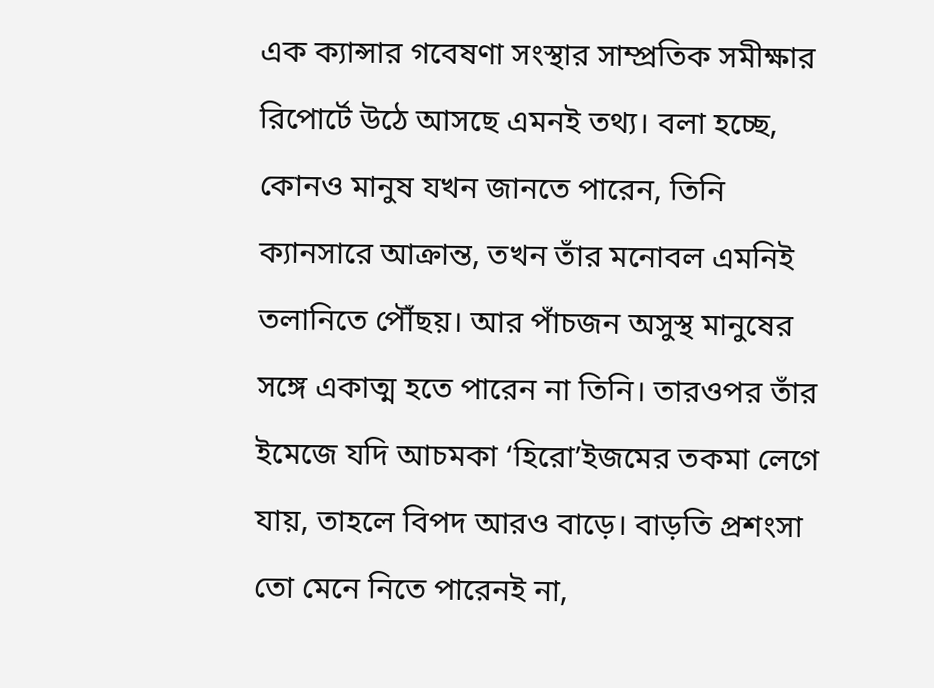এক ক্যান্সার গবেষণা সংস্থার সাম্প্রতিক সমীক্ষার রিপোর্টে উঠে আসছে এমনই তথ্য। বলা হচ্ছে, কোনও মানুষ যখন জানতে পারেন, তিনি ক্যানসারে আক্রান্ত, তখন তাঁর মনোবল এমনিই তলানিতে পৌঁছয়। আর পাঁচজন অসুস্থ মানুষের সঙ্গে একাত্ম হতে পারেন না তিনি। তারওপর তাঁর ইমেজে যদি আচমকা ‘হিরো’ইজমের তকমা লেগে যায়, তাহলে বিপদ আরও বাড়ে। বাড়তি প্রশংসা তো মেনে নিতে পারেনই না,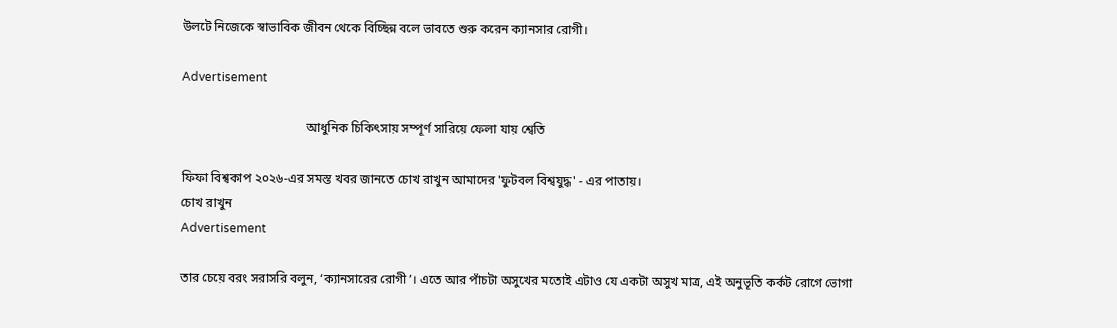উলটে নিজেকে স্বাভাবিক জীবন থেকে বিচ্ছিন্ন বলে ভাবতে শুরু করেন ক্যানসার রোগী।

Advertisement

                                        আধুনিক চিকিৎসায় সম্পূর্ণ সারিয়ে ফেলা যায় শ্বেতি

ফিফা বিশ্বকাপ ২০২৬-এর সমস্ত খবর জানতে চোখ রাখুন আমাদের 'ফুটবল বিশ্বযুদ্ধ' - এর পাতায়।
চোখ রাখুন
Advertisement

তার চেয়ে বরং সরাসরি বলুন, ‘ক্যানসারের রোগী’। এতে আর পাঁচটা অসুখের মতোই এটাও যে একটা অসুখ মাত্র, এই অনুভূতি কর্কট রোগে ভোগা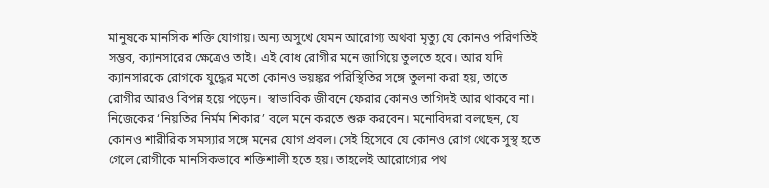মানুষকে মানসিক শক্তি যোগায়। অন্য অসুখে যেমন আরোগ্য অথবা মৃত্যু যে কোনও পরিণতিই সম্ভব, ক্যানসারের ক্ষেত্রেও তাই। এই বোধ রোগীর মনে জাগিয়ে তুলতে হবে। আর যদি ক্যানসারকে রোগকে যুদ্ধের মতো কোনও ভয়ঙ্কর পরিস্থিতির সঙ্গে তুলনা করা হয়, তাতে রোগীর আরও বিপন্ন হয়ে পড়েন।  স্বাভাবিক জীবনে ফেরার কোনও তাগিদই আর থাকবে না। নিজেকের ‘নিয়তির নির্মম শিকার’ বলে মনে করতে শুরু করবেন। মনোবিদরা বলছেন, যে কোনও শারীরিক সমস্যার সঙ্গে মনের যোগ প্রবল। সেই হিসেবে যে কোনও রোগ থেকে সুস্থ হতে গেলে রোগীকে মানসিকভাবে শক্তিশালী হতে হয়। তাহলেই আরোগ্যের পথ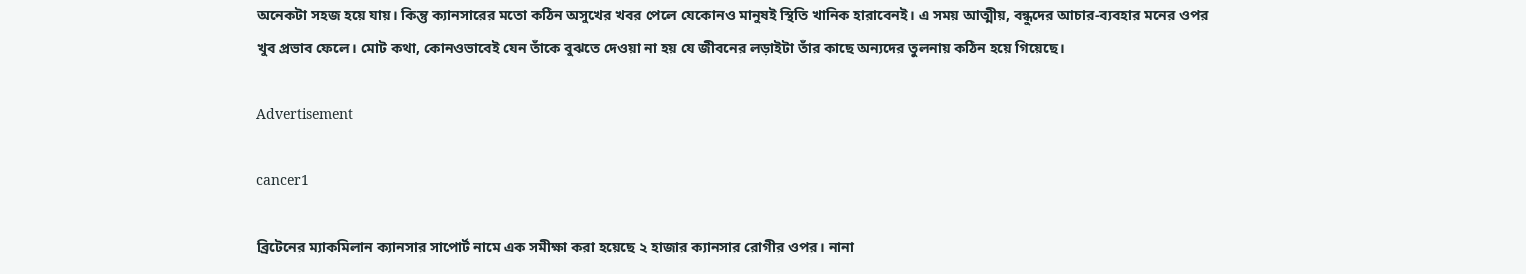অনেকটা সহজ হয়ে যায়। কিন্তু ক্যানসারের মতো কঠিন অসুখের খবর পেলে যেকোনও মানুষই স্থিতি খানিক হারাবেনই। এ সময় আত্মীয়, বন্ধুদের আচার-ব্যবহার মনের ওপর খুব প্রভাব ফেলে। মোট কথা, কোনওভাবেই যেন তাঁকে বুঝতে দেওয়া না হয় যে জীবনের লড়াইটা তাঁর কাছে অন্যদের তুলনায় কঠিন হয়ে গিয়েছে।

Advertisement

cancer1

ব্রিটেনের ম্যাকমিলান ক্যানসার সাপোর্ট নামে এক সমীক্ষা করা হয়েছে ২ হাজার ক্যানসার রোগীর ওপর। নানা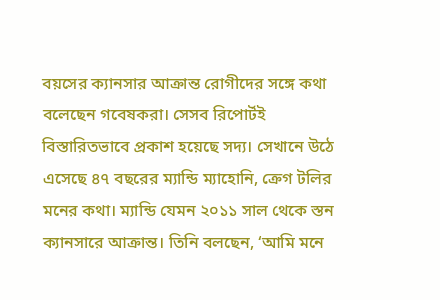বয়সের ক্যানসার আক্রান্ত রোগীদের সঙ্গে কথা বলেছেন গবেষকরা। সেসব রিপোর্টই বিস্তারিতভাবে প্রকাশ হয়েছে সদ্য। সেখানে উঠে এসেছে ৪৭ বছরের ম্যান্ডি ম্যাহোনি, ক্রেগ টলির মনের কথা। ম্যান্ডি যেমন ২০১১ সাল থেকে স্তন ক্যানসারে আক্রান্ত। তিনি বলছেন, ‘আমি মনে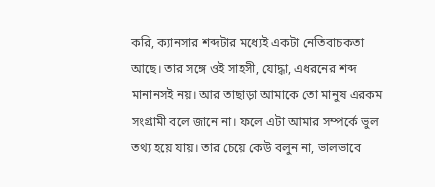করি, ক্যানসার শব্দটার মধ্যেই একটা নেতিবাচকতা আছে। তার সঙ্গে ওই সাহসী, যোদ্ধা, এধরনের শব্দ মানানসই নয়। আর তাছাড়া আমাকে তো মানুষ এরকম সংগ্রামী বলে জানে না। ফলে এটা আমার সম্পর্কে ভুল তথ্য হয়ে যায়। তার চেয়ে কেউ বলুন না, ভালভাবে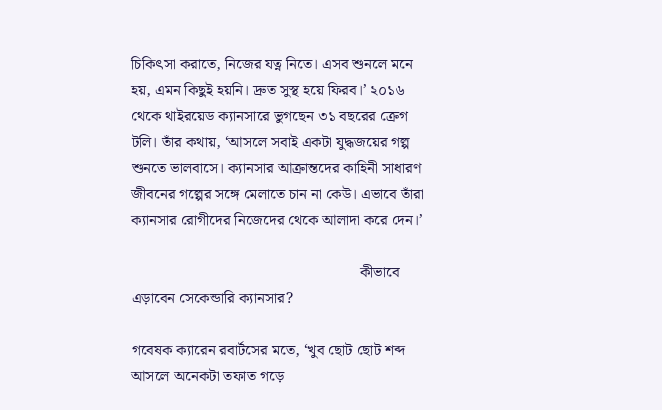চিকিৎসা করাতে, নিজের যত্ন নিতে। এসব শুনলে মনে হয়, এমন কিছুই হয়নি। দ্রুত সুস্থ হয়ে ফিরব।’ ২০১৬ থেকে থাইরয়েড ক্যানসারে ভুগছেন ৩১ বছরের ক্রেগ টলি। তাঁর কথায়, ‘আসলে সবাই একটা যুদ্ধজয়ের গল্প শুনতে ভালবাসে। ক্যানসার আক্রান্তদের কাহিনী সাধারণ জীবনের গল্পের সঙ্গে মেলাতে চান না কেউ। এভাবে তাঁরা ক্যানসার রোগীদের নিজেদের থেকে আলাদা করে দেন।’

                                                           কীভাবে এড়াবেন সেকেন্ডারি ক্যানসার?

গবেষক ক্যারেন রবার্টসের মতে, ‘খুব ছোট ছোট শব্দ আসলে অনেকটা তফাত গড়ে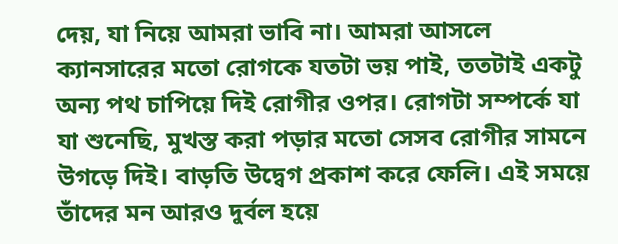দেয়, যা নিয়ে আমরা ভাবি না। আমরা আসলে ক্যানসারের মতো রোগকে যতটা ভয় পাই, ততটাই একটু অন্য পথ চাপিয়ে দিই রোগীর ওপর। রোগটা সম্পর্কে যা যা শুনেছি, মুখস্ত করা পড়ার মতো সেসব রোগীর সামনে উগড়ে দিই। বাড়তি উদ্বেগ প্রকাশ করে ফেলি। এই সময়ে তাঁদের মন আরও দুর্বল হয়ে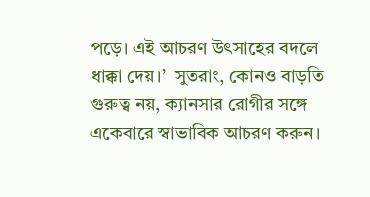পড়ে। এই আচরণ উৎসাহের বদলে ধাক্কা দেয়।’  সুতরাং, কোনও বাড়তি গুরুত্ব নয়, ক্যানসার রোগীর সঙ্গে একেবারে স্বাভাবিক আচরণ করুন।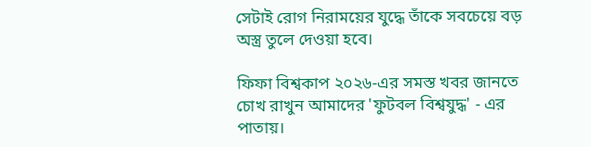সেটাই রোগ নিরাময়ের যুদ্ধে তাঁকে সবচেয়ে বড় অস্ত্র তুলে দেওয়া হবে।

ফিফা বিশ্বকাপ ২০২৬-এর সমস্ত খবর জানতে চোখ রাখুন আমাদের 'ফুটবল বিশ্বযুদ্ধ' - এর পাতায়।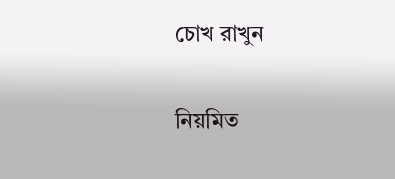চোখ রাখুন

নিয়মিত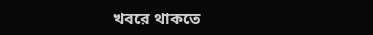খবরে থাকতে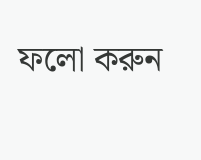ফলো করুন